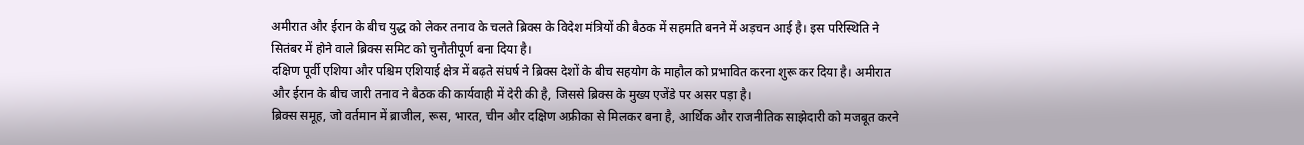अमीरात और ईरान के बीच युद्ध को लेकर तनाव के चलते ब्रिक्स के विदेश मंत्रियों की बैठक में सहमति बनने में अड़चन आई है। इस परिस्थिति ने सितंबर में होने वाले ब्रिक्स समिट को चुनौतीपूर्ण बना दिया है।
दक्षिण पूर्वी एशिया और पश्चिम एशियाई क्षेत्र में बढ़ते संघर्ष ने ब्रिक्स देशों के बीच सहयोग के माहौल को प्रभावित करना शुरू कर दिया है। अमीरात और ईरान के बीच जारी तनाव ने बैठक की कार्यवाही में देरी की है, जिससे ब्रिक्स के मुख्य एजेंडे पर असर पड़ा है।
ब्रिक्स समूह, जो वर्तमान में ब्राजील, रूस, भारत, चीन और दक्षिण अफ्रीका से मिलकर बना है, आर्थिक और राजनीतिक साझेदारी को मजबूत करने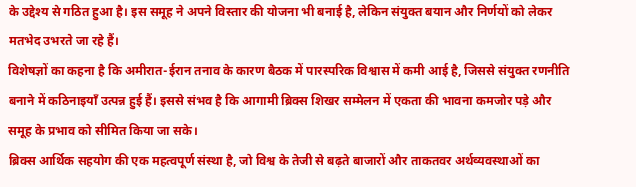के उद्देश्य से गठित हुआ है। इस समूह ने अपने विस्तार की योजना भी बनाई है, लेकिन संयुक्त बयान और निर्णयों को लेकर मतभेद उभरते जा रहे हैं।
विशेषज्ञों का कहना है कि अमीरात-ईरान तनाव के कारण बैठक में पारस्परिक विश्वास में कमी आई है, जिससे संयुक्त रणनीति बनाने में कठिनाइयाँ उत्पन्न हुई हैं। इससे संभव है कि आगामी ब्रिक्स शिखर सम्मेलन में एकता की भावना कमजोर पड़े और समूह के प्रभाव को सीमित किया जा सके।
ब्रिक्स आर्थिक सहयोग की एक महत्वपूर्ण संस्था है, जो विश्व के तेजी से बढ़ते बाजारों और ताकतवर अर्थव्यवस्थाओं का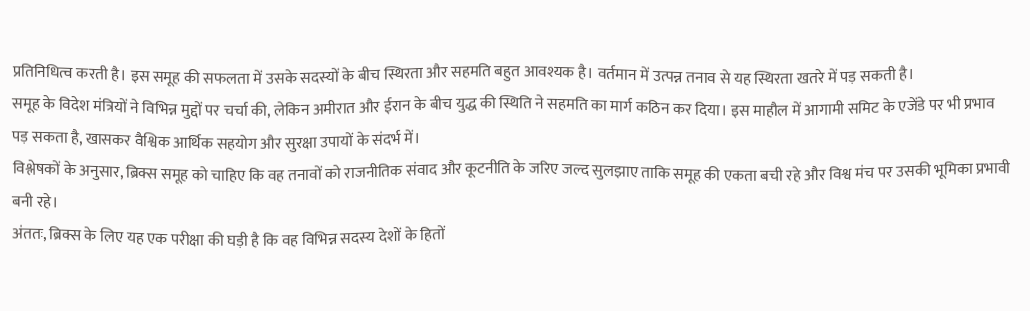प्रतिनिधित्व करती है। इस समूह की सफलता में उसके सदस्यों के बीच स्थिरता और सहमति बहुत आवश्यक है। वर्तमान में उत्पन्न तनाव से यह स्थिरता खतरे में पड़ सकती है।
समूह के विदेश मंत्रियों ने विभिन्न मुद्दों पर चर्चा की, लेकिन अमीरात और ईरान के बीच युद्ध की स्थिति ने सहमति का मार्ग कठिन कर दिया। इस माहौल में आगामी समिट के एजेंडे पर भी प्रभाव पड़ सकता है, खासकर वैश्विक आर्थिक सहयोग और सुरक्षा उपायों के संदर्भ में।
विश्लेषकों के अनुसार, ब्रिक्स समूह को चाहिए कि वह तनावों को राजनीतिक संवाद और कूटनीति के जरिए जल्द सुलझाए ताकि समूह की एकता बची रहे और विश्व मंच पर उसकी भूमिका प्रभावी बनी रहे।
अंततः, ब्रिक्स के लिए यह एक परीक्षा की घड़ी है कि वह विभिन्न सदस्य देशों के हितों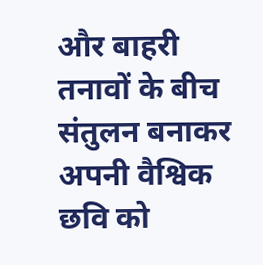और बाहरी तनावों के बीच संतुलन बनाकर अपनी वैश्विक छवि को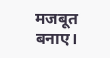मजबूत बनाए।